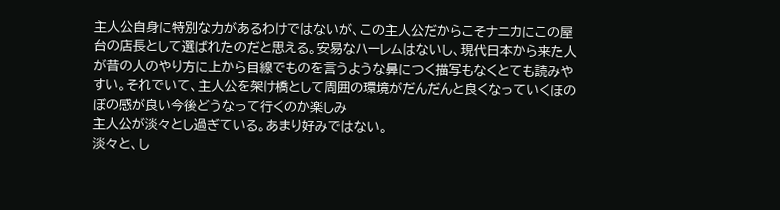主人公自身に特別な力があるわけではないが、この主人公だからこそナニカにこの屋台の店長として選ばれたのだと思える。安易なハーレムはないし、現代日本から来た人が昔の人のやり方に上から目線でものを言うような鼻につく描写もなくとても読みやすい。それでいて、主人公を架け橋として周囲の環境がだんだんと良くなっていくほのぼの感が良い今後どうなって行くのか楽しみ
主人公が淡々とし過ぎている。あまり好みではない。
淡々と、し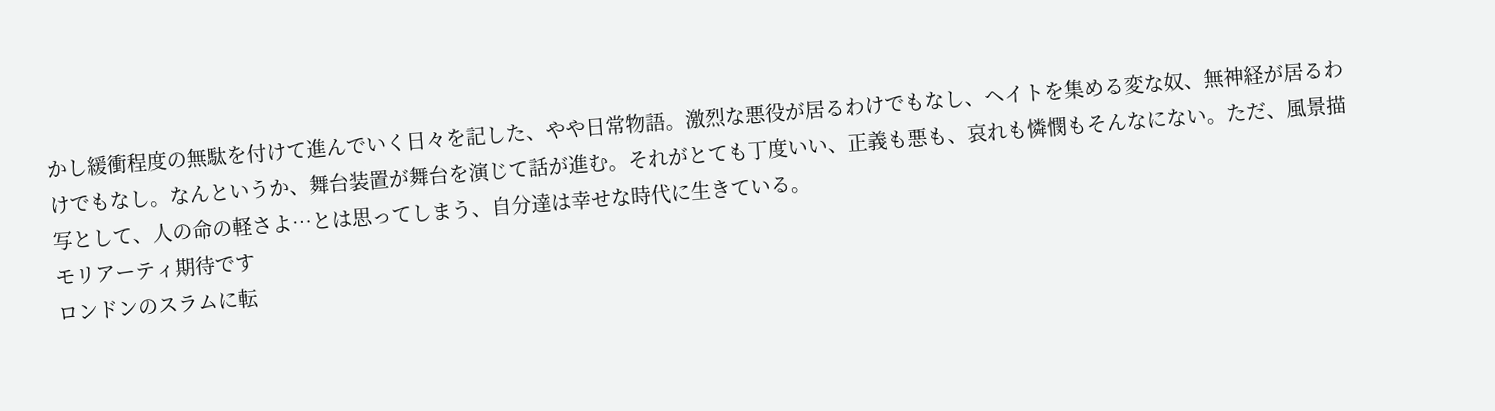かし緩衝程度の無駄を付けて進んでいく日々を記した、やや日常物語。激烈な悪役が居るわけでもなし、ヘイトを集める変な奴、無神経が居るわけでもなし。なんというか、舞台装置が舞台を演じて話が進む。それがとても丁度いい、正義も悪も、哀れも憐憫もそんなにない。ただ、風景描写として、人の命の軽さよ…とは思ってしまう、自分達は幸せな時代に生きている。
モリアーティ期待です
ロンドンのスラムに転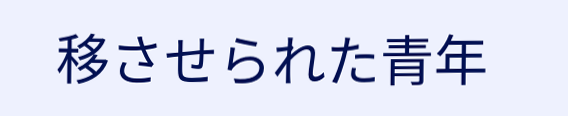移させられた青年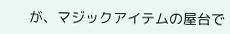が、マジックアイテムの屋台で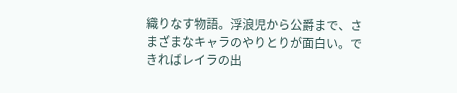織りなす物語。浮浪児から公爵まで、さまざまなキャラのやりとりが面白い。できればレイラの出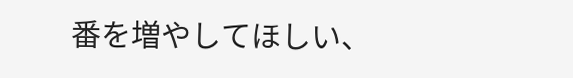番を増やしてほしい、